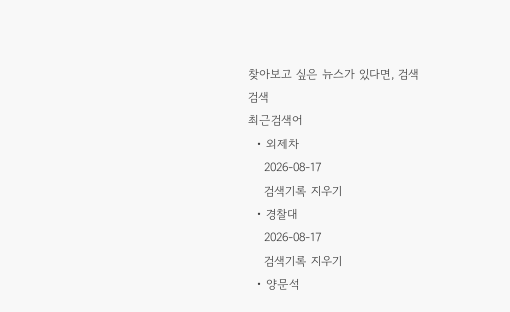찾아보고 싶은 뉴스가 있다면, 검색
검색
최근검색어
  • 외제차
    2026-08-17
    검색기록 지우기
  • 경찰대
    2026-08-17
    검색기록 지우기
  • 양문석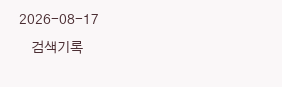2026-08-17
    검색기록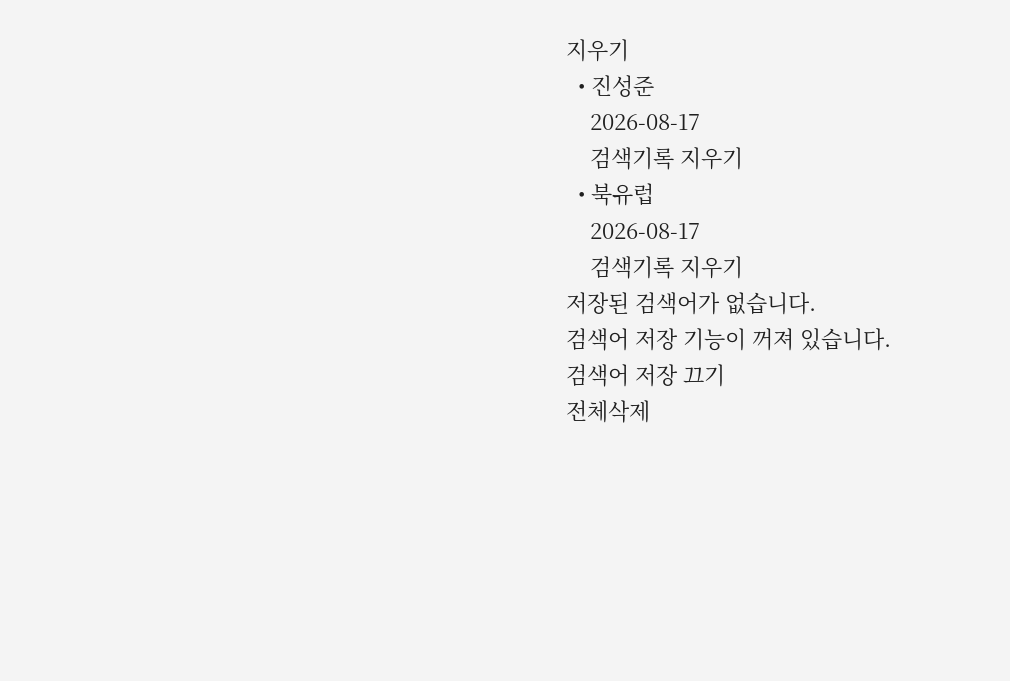지우기
  • 진성준
    2026-08-17
    검색기록 지우기
  • 북유럽
    2026-08-17
    검색기록 지우기
저장된 검색어가 없습니다.
검색어 저장 기능이 꺼져 있습니다.
검색어 저장 끄기
전체삭제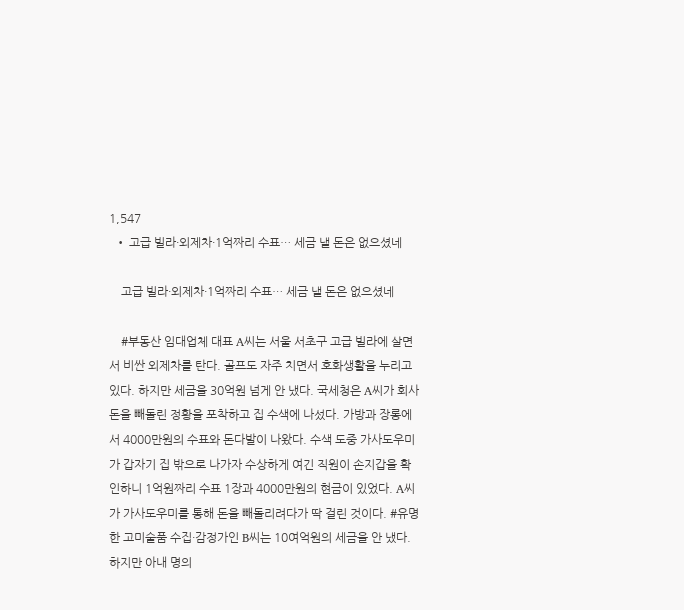1,547
  • 고급 빌라·외제차·1억짜리 수표… 세금 낼 돈은 없으셨네

    고급 빌라·외제차·1억짜리 수표… 세금 낼 돈은 없으셨네

    #부동산 임대업체 대표 A씨는 서울 서초구 고급 빌라에 살면서 비싼 외제차를 탄다. 골프도 자주 치면서 호화생활을 누리고 있다. 하지만 세금을 30억원 넘게 안 냈다. 국세청은 A씨가 회사 돈을 빼돌린 정황을 포착하고 집 수색에 나섰다. 가방과 장롱에서 4000만원의 수표와 돈다발이 나왔다. 수색 도중 가사도우미가 갑자기 집 밖으로 나가자 수상하게 여긴 직원이 손지갑을 확인하니 1억원짜리 수표 1장과 4000만원의 현금이 있었다. A씨가 가사도우미를 통해 돈을 빼돌리려다가 딱 걸린 것이다. #유명한 고미술품 수집·감정가인 B씨는 10여억원의 세금을 안 냈다. 하지만 아내 명의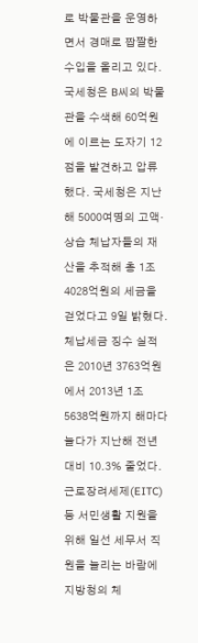로 박물관을 운영하면서 경매로 짭짤한 수입을 올리고 있다. 국세청은 B씨의 박물관을 수색해 60억원에 이르는 도자기 12점을 발견하고 압류했다. 국세청은 지난해 5000여명의 고액·상습 체납자들의 재산을 추적해 총 1조 4028억원의 세금을 걷었다고 9일 밝혔다. 체납세금 징수 실적은 2010년 3763억원에서 2013년 1조 5638억원까지 해마다 늘다가 지난해 전년 대비 10.3% 줄었다. 근로장려세제(EITC) 등 서민생활 지원을 위해 일선 세무서 직원을 늘리는 바람에 지방청의 체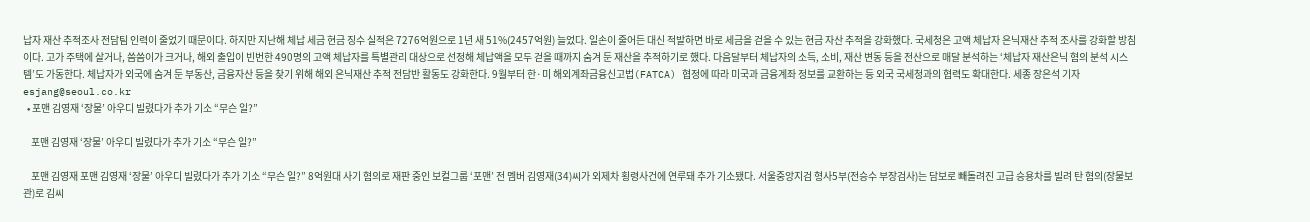납자 재산 추적조사 전담팀 인력이 줄었기 때문이다. 하지만 지난해 체납 세금 현금 징수 실적은 7276억원으로 1년 새 51%(2457억원) 늘었다. 일손이 줄어든 대신 적발하면 바로 세금을 걷을 수 있는 현금 자산 추적을 강화했다. 국세청은 고액 체납자 은닉재산 추적 조사를 강화할 방침이다. 고가 주택에 살거나, 씀씀이가 크거나, 해외 출입이 빈번한 490명의 고액 체납자를 특별관리 대상으로 선정해 체납액을 모두 걷을 때까지 숨겨 둔 재산을 추적하기로 했다. 다음달부터 체납자의 소득, 소비, 재산 변동 등을 전산으로 매달 분석하는 ‘체납자 재산은닉 혐의 분석 시스템’도 가동한다. 체납자가 외국에 숨겨 둔 부동산, 금융자산 등을 찾기 위해 해외 은닉재산 추적 전담반 활동도 강화한다. 9월부터 한·미 해외계좌금융신고법(FATCA) 협정에 따라 미국과 금융계좌 정보를 교환하는 등 외국 국세청과의 협력도 확대한다. 세종 장은석 기자 esjang@seoul.co.kr
  • 포맨 김영재 ‘장물’ 아우디 빌렸다가 추가 기소 “무슨 일?”

    포맨 김영재 ‘장물’ 아우디 빌렸다가 추가 기소 “무슨 일?”

    포맨 김영재 포맨 김영재 ‘장물’ 아우디 빌렸다가 추가 기소 “무슨 일?” 8억원대 사기 혐의로 재판 중인 보컬그룹 ‘포맨’ 전 멤버 김영재(34)씨가 외제차 횡령사건에 연루돼 추가 기소됐다. 서울중앙지검 형사5부(전승수 부장검사)는 담보로 빼돌려진 고급 승용차를 빌려 탄 혐의(장물보관)로 김씨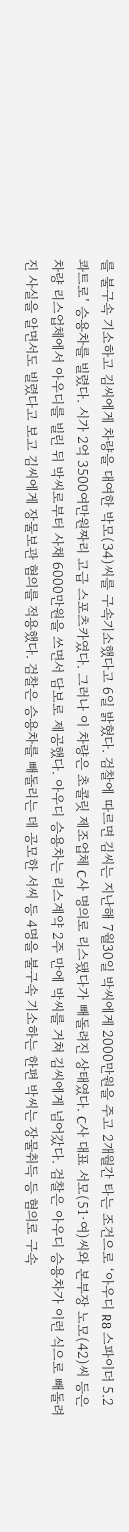를 불구속 기소하고 김씨에게 차량을 대여한 박모(34)씨를 구속기소했다고 6일 밝혔다. 검찰에 따르면 김씨는 지난해 7월30일 박씨에게 2000만원을 주고 2개월간 타는 조건으로 ‘아우디 R8 스파이더 5.2 콰트로’ 승용차를 빌렸다. 시가 2억 3500여만원짜리 고급 스포츠카였다. 그러나 이 차량은 초콜릿 제조업체 C사 명의로 리스됐다가 빼돌려진 상태였다. C사 대표 서모(51·여)씨와 본부장 노모(42)씨 등은 차량 리스업체에서 아우디를 빌린 뒤 박씨로부터 사채 6000만원을 쓰면서 담보로 제공했다. 아우디 승용차는 리스계약 2주 만에 박씨를 거쳐 김씨에게 넘어갔다. 검찰은 아우디 승용차가 이런 식으로 빼돌려진 사실을 알면서도 빌렸다고 보고 김씨에게 장물보관 혐의를 적용했다. 검찰은 승용차를 빼돌리는 데 공모한 서씨 등 4명을 불구속 기소하는 한편 박씨는 장물취득 등 혐의로 구속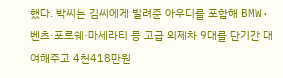했다. 박씨는 김씨에게 빌려준 아우디를 포함해 BMW·벤츠·포르쉐·마세라티 등 고급 외제차 9대를 단기간 대여해주고 4천418만원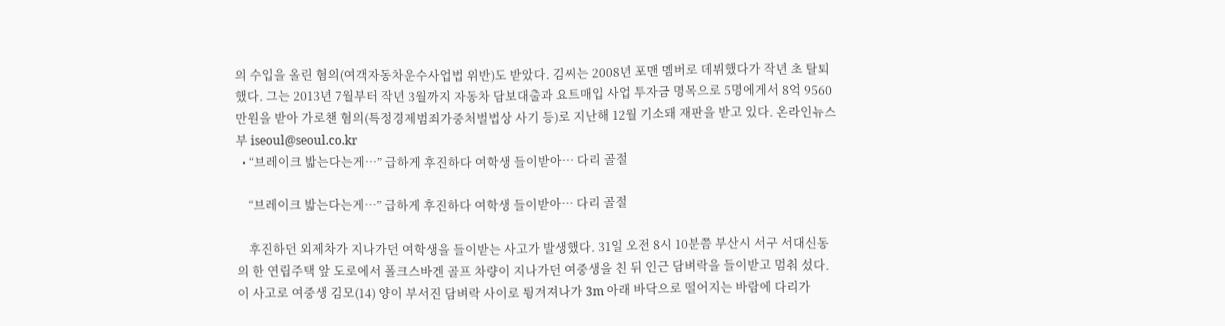의 수입을 올린 혐의(여객자동차운수사업법 위반)도 받았다. 김씨는 2008년 포맨 멤버로 데뷔했다가 작년 초 탈퇴했다. 그는 2013년 7월부터 작년 3월까지 자동차 담보대출과 요트매입 사업 투자금 명목으로 5명에게서 8억 9560만원을 받아 가로챈 혐의(특정경제범죄가중처벌법상 사기 등)로 지난해 12월 기소돼 재판을 받고 있다. 온라인뉴스부 iseoul@seoul.co.kr
  • “브레이크 밟는다는게…” 급하게 후진하다 여학생 들이받아… 다리 골절

    “브레이크 밟는다는게…” 급하게 후진하다 여학생 들이받아… 다리 골절

    후진하던 외제차가 지나가던 여학생을 들이받는 사고가 발생했다. 31일 오전 8시 10분쯤 부산시 서구 서대신동의 한 연립주택 앞 도로에서 폴크스바겐 골프 차량이 지나가던 여중생을 친 뒤 인근 담벼락을 들이받고 멈춰 섰다. 이 사고로 여중생 김모(14) 양이 부서진 담벼락 사이로 튕겨져나가 3m 아래 바닥으로 떨어지는 바람에 다리가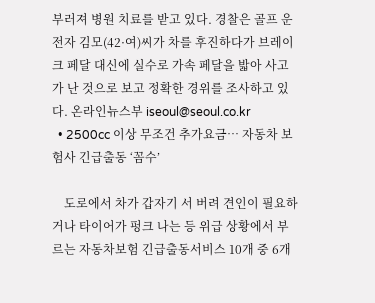부러져 병원 치료를 받고 있다. 경찰은 골프 운전자 김모(42·여)씨가 차를 후진하다가 브레이크 페달 대신에 실수로 가속 페달을 밟아 사고가 난 것으로 보고 정확한 경위를 조사하고 있다. 온라인뉴스부 iseoul@seoul.co.kr
  • 2500cc 이상 무조건 추가요금… 자동차 보험사 긴급출동 ‘꼼수’

    도로에서 차가 갑자기 서 버려 견인이 필요하거나 타이어가 펑크 나는 등 위급 상황에서 부르는 자동차보험 긴급출동서비스 10개 중 6개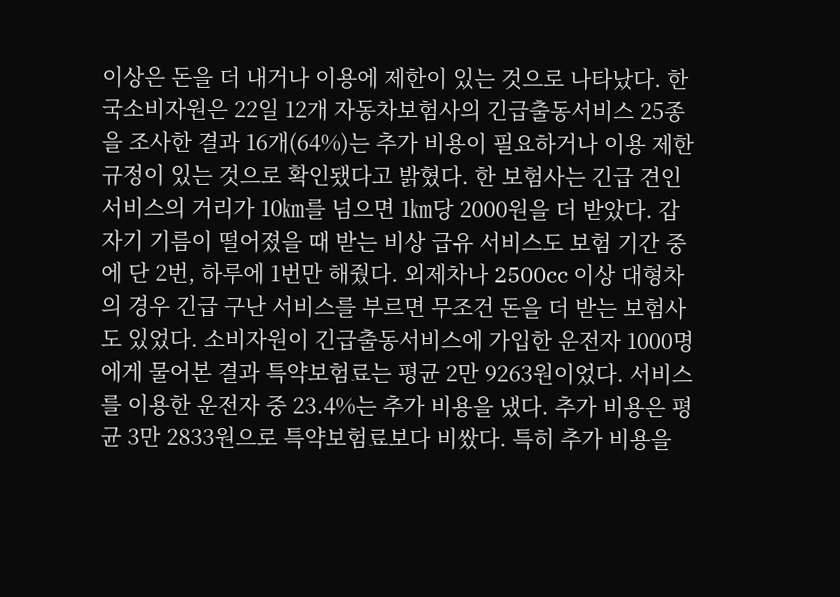이상은 돈을 더 내거나 이용에 제한이 있는 것으로 나타났다. 한국소비자원은 22일 12개 자동차보험사의 긴급출동서비스 25종을 조사한 결과 16개(64%)는 추가 비용이 필요하거나 이용 제한 규정이 있는 것으로 확인됐다고 밝혔다. 한 보험사는 긴급 견인 서비스의 거리가 10㎞를 넘으면 1㎞당 2000원을 더 받았다. 갑자기 기름이 떨어졌을 때 받는 비상 급유 서비스도 보험 기간 중에 단 2번, 하루에 1번만 해줬다. 외제차나 2500cc 이상 대형차의 경우 긴급 구난 서비스를 부르면 무조건 돈을 더 받는 보험사도 있었다. 소비자원이 긴급출동서비스에 가입한 운전자 1000명에게 물어본 결과 특약보험료는 평균 2만 9263원이었다. 서비스를 이용한 운전자 중 23.4%는 추가 비용을 냈다. 추가 비용은 평균 3만 2833원으로 특약보험료보다 비쌌다. 특히 추가 비용을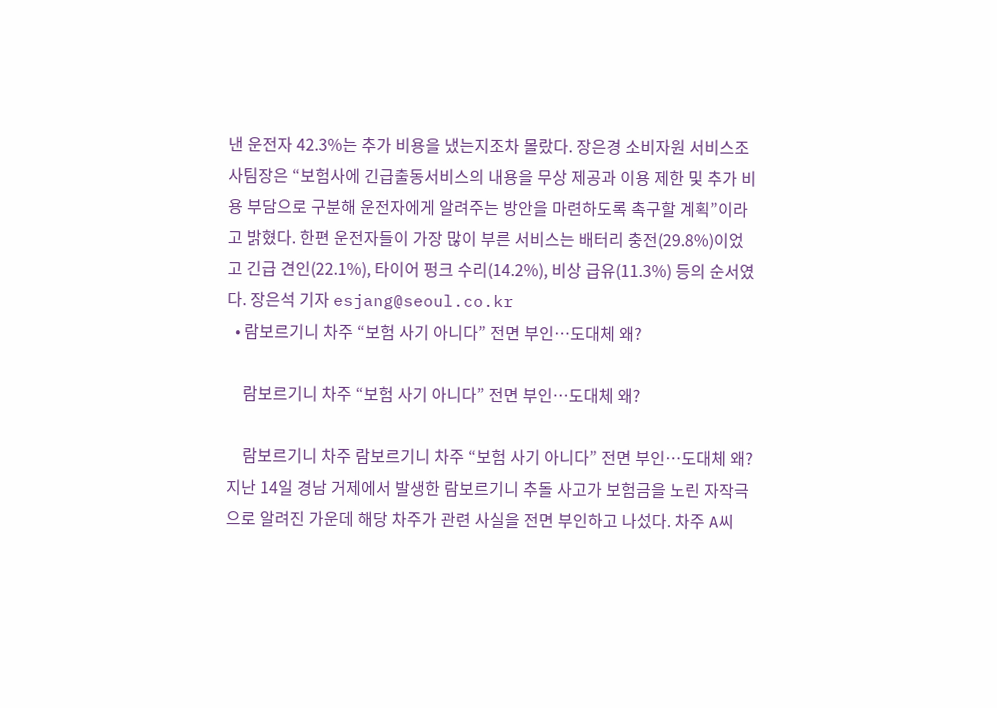낸 운전자 42.3%는 추가 비용을 냈는지조차 몰랐다. 장은경 소비자원 서비스조사팀장은 “보험사에 긴급출동서비스의 내용을 무상 제공과 이용 제한 및 추가 비용 부담으로 구분해 운전자에게 알려주는 방안을 마련하도록 촉구할 계획”이라고 밝혔다. 한편 운전자들이 가장 많이 부른 서비스는 배터리 충전(29.8%)이었고 긴급 견인(22.1%), 타이어 펑크 수리(14.2%), 비상 급유(11.3%) 등의 순서였다. 장은석 기자 esjang@seoul.co.kr
  • 람보르기니 차주 “보험 사기 아니다” 전면 부인…도대체 왜?

    람보르기니 차주 “보험 사기 아니다” 전면 부인…도대체 왜?

    람보르기니 차주 람보르기니 차주 “보험 사기 아니다” 전면 부인…도대체 왜? 지난 14일 경남 거제에서 발생한 람보르기니 추돌 사고가 보험금을 노린 자작극으로 알려진 가운데 해당 차주가 관련 사실을 전면 부인하고 나섰다. 차주 A씨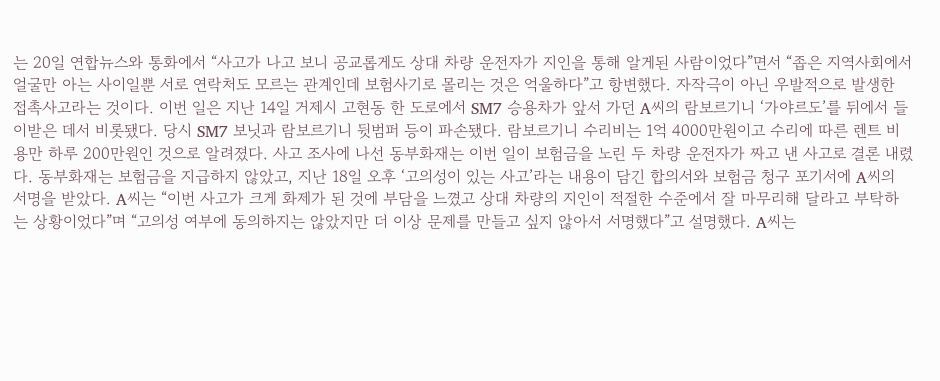는 20일 연합뉴스와 통화에서 “사고가 나고 보니 공교롭게도 상대 차량 운전자가 지인을 통해 알게된 사람이었다”면서 “좁은 지역사회에서 얼굴만 아는 사이일뿐 서로 연락처도 모르는 관계인데 보험사기로 몰리는 것은 억울하다”고 항변했다. 자작극이 아닌 우발적으로 발생한 접촉사고라는 것이다. 이번 일은 지난 14일 거제시 고현동 한 도로에서 SM7 승용차가 앞서 가던 A씨의 람보르기니 ‘가야르도’를 뒤에서 들이받은 데서 비롯됐다. 당시 SM7 보닛과 람보르기니 뒷범퍼 등이 파손됐다. 람보르기니 수리비는 1억 4000만원이고 수리에 따른 렌트 비용만 하루 200만원인 것으로 알려졌다. 사고 조사에 나선 동부화재는 이번 일이 보험금을 노린 두 차량 운전자가 짜고 낸 사고로 결론 내렸다. 동부화재는 보험금을 지급하지 않았고, 지난 18일 오후 ‘고의성이 있는 사고’라는 내용이 담긴 합의서와 보험금 청구 포기서에 A씨의 서명을 받았다. A씨는 “이번 사고가 크게 화제가 된 것에 부담을 느꼈고 상대 차량의 지인이 적절한 수준에서 잘 마무리해 달라고 부탁하는 상황이었다”며 “고의성 여부에 동의하지는 않았지만 더 이상 문제를 만들고 싶지 않아서 서명했다”고 설명했다. A씨는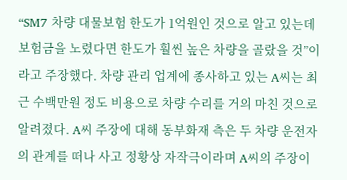“SM7 차량 대물보험 한도가 1억원인 것으로 알고 있는데 보험금을 노렸다면 한도가 훨씬 높은 차량을 골랐을 것”이라고 주장했다. 차량 관리 업계에 종사하고 있는 A씨는 최근 수백만원 정도 비용으로 차량 수리를 거의 마친 것으로 알려졌다. A씨 주장에 대해 동부화재 측은 두 차량 운전자의 관계를 떠나 사고 정황상 자작극이라며 A씨의 주장이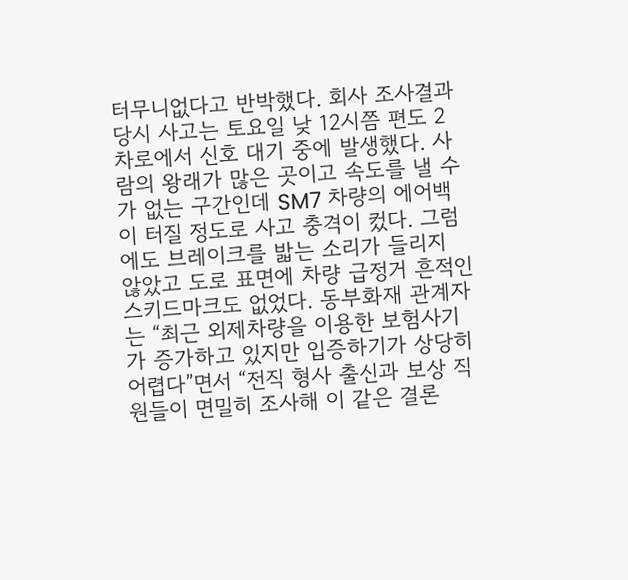터무니없다고 반박했다. 회사 조사결과 당시 사고는 토요일 낮 12시쯤 편도 2차로에서 신호 대기 중에 발생했다. 사람의 왕래가 많은 곳이고 속도를 낼 수가 없는 구간인데 SM7 차량의 에어백이 터질 정도로 사고 충격이 컸다. 그럼에도 브레이크를 밟는 소리가 들리지 않았고 도로 표면에 차량 급정거 흔적인 스키드마크도 없었다. 동부화재 관계자는 “최근 외제차량을 이용한 보험사기가 증가하고 있지만 입증하기가 상당히 어렵다”면서 “전직 형사 출신과 보상 직원들이 면밀히 조사해 이 같은 결론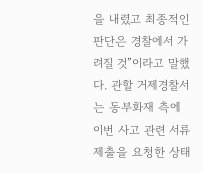을 내렸고 최종적인 판단은 경찰에서 가려질 것”이라고 말했다. 관할 거제경찰서는 동부화재 측에 이번 사고 관련 서류 제출을 요청한 상태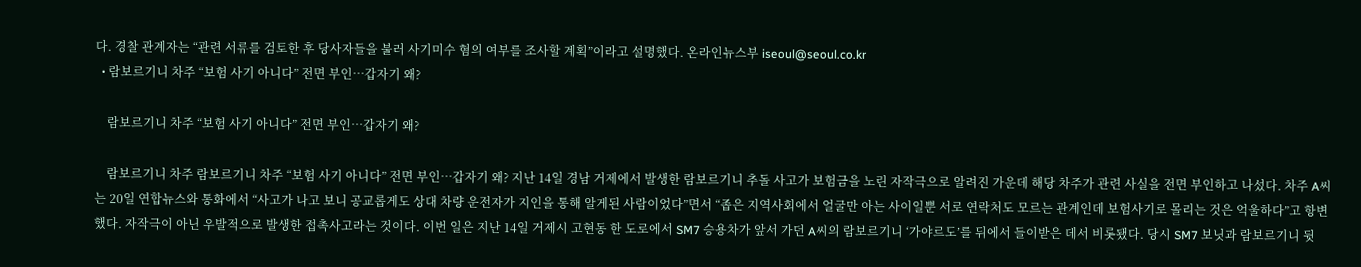다. 경찰 관계자는 “관련 서류를 검토한 후 당사자들을 불러 사기미수 혐의 여부를 조사할 계획”이라고 설명했다. 온라인뉴스부 iseoul@seoul.co.kr
  • 람보르기니 차주 “보험 사기 아니다” 전면 부인…갑자기 왜?

    람보르기니 차주 “보험 사기 아니다” 전면 부인…갑자기 왜?

    람보르기니 차주 람보르기니 차주 “보험 사기 아니다” 전면 부인…갑자기 왜? 지난 14일 경남 거제에서 발생한 람보르기니 추돌 사고가 보험금을 노린 자작극으로 알려진 가운데 해당 차주가 관련 사실을 전면 부인하고 나섰다. 차주 A씨는 20일 연합뉴스와 통화에서 “사고가 나고 보니 공교롭게도 상대 차량 운전자가 지인을 통해 알게된 사람이었다”면서 “좁은 지역사회에서 얼굴만 아는 사이일뿐 서로 연락처도 모르는 관계인데 보험사기로 몰리는 것은 억울하다”고 항변했다. 자작극이 아닌 우발적으로 발생한 접촉사고라는 것이다. 이번 일은 지난 14일 거제시 고현동 한 도로에서 SM7 승용차가 앞서 가던 A씨의 람보르기니 ‘가야르도’를 뒤에서 들이받은 데서 비롯됐다. 당시 SM7 보닛과 람보르기니 뒷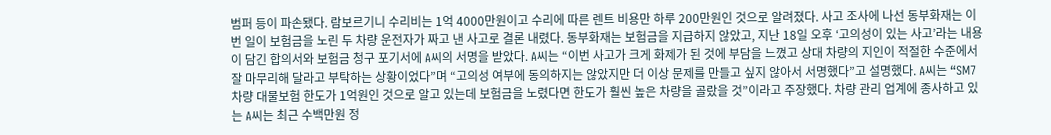범퍼 등이 파손됐다. 람보르기니 수리비는 1억 4000만원이고 수리에 따른 렌트 비용만 하루 200만원인 것으로 알려졌다. 사고 조사에 나선 동부화재는 이번 일이 보험금을 노린 두 차량 운전자가 짜고 낸 사고로 결론 내렸다. 동부화재는 보험금을 지급하지 않았고, 지난 18일 오후 ‘고의성이 있는 사고’라는 내용이 담긴 합의서와 보험금 청구 포기서에 A씨의 서명을 받았다. A씨는 “이번 사고가 크게 화제가 된 것에 부담을 느꼈고 상대 차량의 지인이 적절한 수준에서 잘 마무리해 달라고 부탁하는 상황이었다”며 “고의성 여부에 동의하지는 않았지만 더 이상 문제를 만들고 싶지 않아서 서명했다”고 설명했다. A씨는 “SM7 차량 대물보험 한도가 1억원인 것으로 알고 있는데 보험금을 노렸다면 한도가 훨씬 높은 차량을 골랐을 것”이라고 주장했다. 차량 관리 업계에 종사하고 있는 A씨는 최근 수백만원 정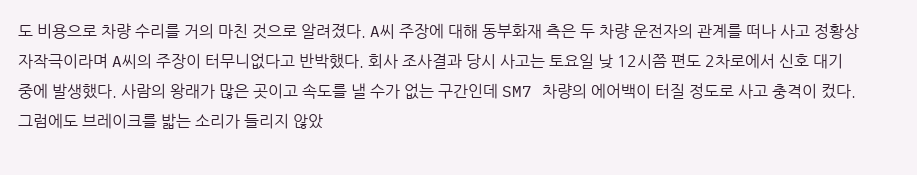도 비용으로 차량 수리를 거의 마친 것으로 알려졌다. A씨 주장에 대해 동부화재 측은 두 차량 운전자의 관계를 떠나 사고 정황상 자작극이라며 A씨의 주장이 터무니없다고 반박했다. 회사 조사결과 당시 사고는 토요일 낮 12시쯤 편도 2차로에서 신호 대기 중에 발생했다. 사람의 왕래가 많은 곳이고 속도를 낼 수가 없는 구간인데 SM7 차량의 에어백이 터질 정도로 사고 충격이 컸다. 그럼에도 브레이크를 밟는 소리가 들리지 않았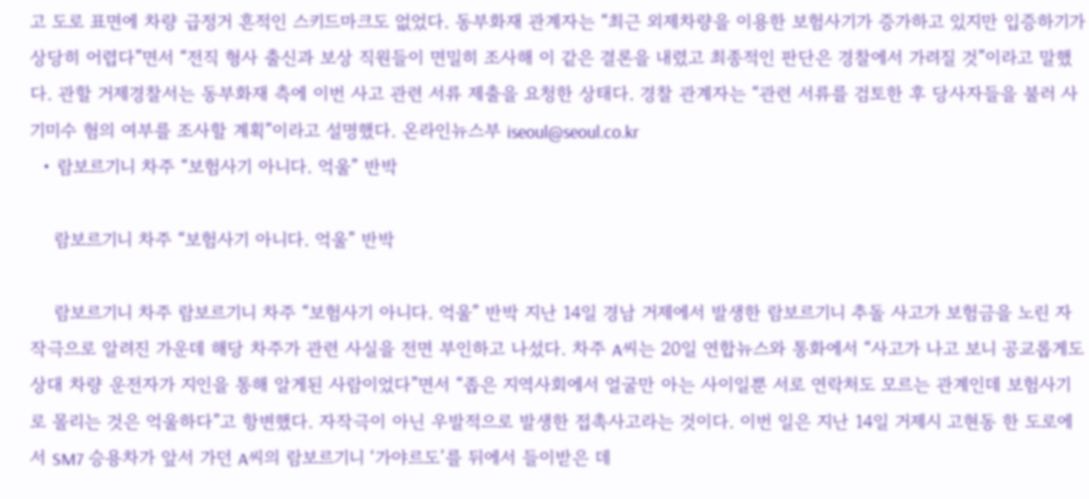고 도로 표면에 차량 급정거 흔적인 스키드마크도 없었다. 동부화재 관계자는 “최근 외제차량을 이용한 보험사기가 증가하고 있지만 입증하기가 상당히 어렵다”면서 “전직 형사 출신과 보상 직원들이 면밀히 조사해 이 같은 결론을 내렸고 최종적인 판단은 경찰에서 가려질 것”이라고 말했다. 관할 거제경찰서는 동부화재 측에 이번 사고 관련 서류 제출을 요청한 상태다. 경찰 관계자는 “관련 서류를 검토한 후 당사자들을 불러 사기미수 혐의 여부를 조사할 계획”이라고 설명했다. 온라인뉴스부 iseoul@seoul.co.kr
  • 람보르기니 차주 “보험사기 아니다. 억울” 반박

    람보르기니 차주 “보험사기 아니다. 억울” 반박

    람보르기니 차주 람보르기니 차주 “보험사기 아니다. 억울” 반박 지난 14일 경남 거제에서 발생한 람보르기니 추돌 사고가 보험금을 노린 자작극으로 알려진 가운데 해당 차주가 관련 사실을 전면 부인하고 나섰다. 차주 A씨는 20일 연합뉴스와 통화에서 “사고가 나고 보니 공교롭게도 상대 차량 운전자가 지인을 통해 알게된 사람이었다”면서 “좁은 지역사회에서 얼굴만 아는 사이일뿐 서로 연락처도 모르는 관계인데 보험사기로 몰리는 것은 억울하다”고 항변했다. 자작극이 아닌 우발적으로 발생한 접촉사고라는 것이다. 이번 일은 지난 14일 거제시 고현동 한 도로에서 SM7 승용차가 앞서 가던 A씨의 람보르기니 ‘가야르도’를 뒤에서 들이받은 데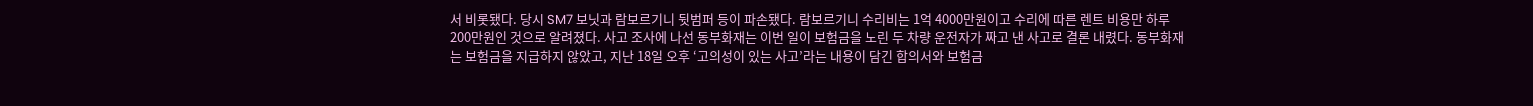서 비롯됐다. 당시 SM7 보닛과 람보르기니 뒷범퍼 등이 파손됐다. 람보르기니 수리비는 1억 4000만원이고 수리에 따른 렌트 비용만 하루 200만원인 것으로 알려졌다. 사고 조사에 나선 동부화재는 이번 일이 보험금을 노린 두 차량 운전자가 짜고 낸 사고로 결론 내렸다. 동부화재는 보험금을 지급하지 않았고, 지난 18일 오후 ‘고의성이 있는 사고’라는 내용이 담긴 합의서와 보험금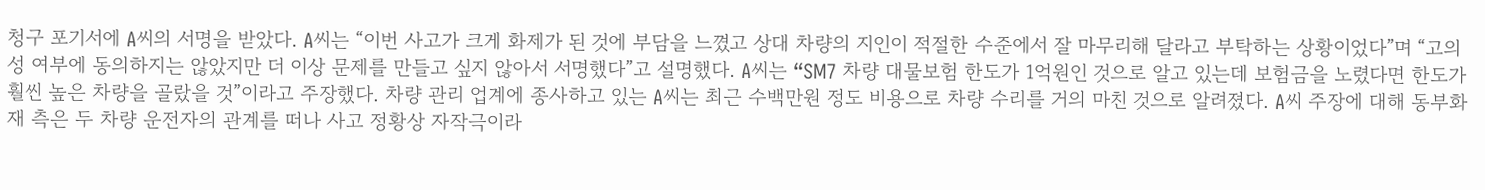청구 포기서에 A씨의 서명을 받았다. A씨는 “이번 사고가 크게 화제가 된 것에 부담을 느꼈고 상대 차량의 지인이 적절한 수준에서 잘 마무리해 달라고 부탁하는 상황이었다”며 “고의성 여부에 동의하지는 않았지만 더 이상 문제를 만들고 싶지 않아서 서명했다”고 설명했다. A씨는 “SM7 차량 대물보험 한도가 1억원인 것으로 알고 있는데 보험금을 노렸다면 한도가 훨씬 높은 차량을 골랐을 것”이라고 주장했다. 차량 관리 업계에 종사하고 있는 A씨는 최근 수백만원 정도 비용으로 차량 수리를 거의 마친 것으로 알려졌다. A씨 주장에 대해 동부화재 측은 두 차량 운전자의 관계를 떠나 사고 정황상 자작극이라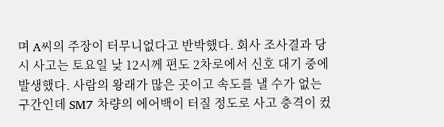며 A씨의 주장이 터무니없다고 반박했다. 회사 조사결과 당시 사고는 토요일 낮 12시께 편도 2차로에서 신호 대기 중에 발생했다. 사람의 왕래가 많은 곳이고 속도를 낼 수가 없는 구간인데 SM7 차량의 에어백이 터질 정도로 사고 충격이 컸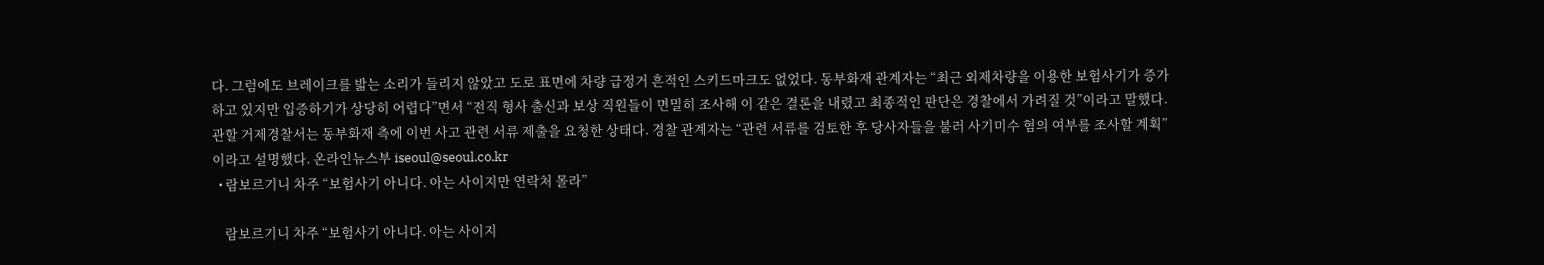다. 그럼에도 브레이크를 밟는 소리가 들리지 않았고 도로 표면에 차량 급정거 흔적인 스키드마크도 없었다. 동부화재 관계자는 “최근 외제차량을 이용한 보험사기가 증가하고 있지만 입증하기가 상당히 어렵다”면서 “전직 형사 출신과 보상 직원들이 면밀히 조사해 이 같은 결론을 내렸고 최종적인 판단은 경찰에서 가려질 것”이라고 말했다. 관할 거제경찰서는 동부화재 측에 이번 사고 관련 서류 제출을 요청한 상태다. 경찰 관계자는 “관련 서류를 검토한 후 당사자들을 불러 사기미수 혐의 여부를 조사할 계획”이라고 설명했다. 온라인뉴스부 iseoul@seoul.co.kr
  • 람보르기니 차주 “보험사기 아니다. 아는 사이지만 연락처 몰라”

    람보르기니 차주 “보험사기 아니다. 아는 사이지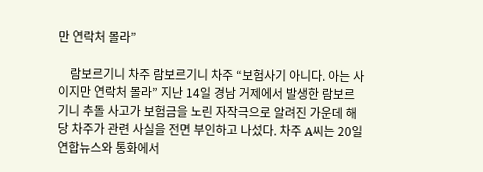만 연락처 몰라”

    람보르기니 차주 람보르기니 차주 “보험사기 아니다. 아는 사이지만 연락처 몰라” 지난 14일 경남 거제에서 발생한 람보르기니 추돌 사고가 보험금을 노린 자작극으로 알려진 가운데 해당 차주가 관련 사실을 전면 부인하고 나섰다. 차주 A씨는 20일 연합뉴스와 통화에서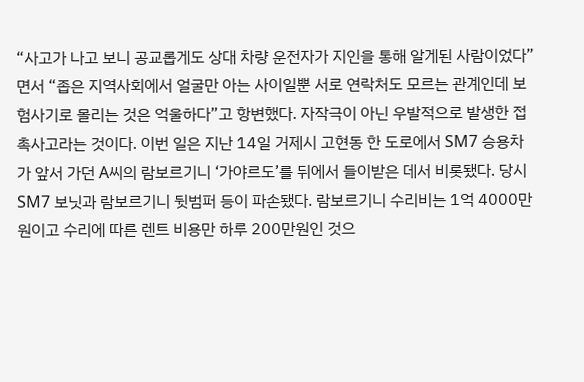“사고가 나고 보니 공교롭게도 상대 차량 운전자가 지인을 통해 알게된 사람이었다”면서 “좁은 지역사회에서 얼굴만 아는 사이일뿐 서로 연락처도 모르는 관계인데 보험사기로 몰리는 것은 억울하다”고 항변했다. 자작극이 아닌 우발적으로 발생한 접촉사고라는 것이다. 이번 일은 지난 14일 거제시 고현동 한 도로에서 SM7 승용차가 앞서 가던 A씨의 람보르기니 ‘가야르도’를 뒤에서 들이받은 데서 비롯됐다. 당시 SM7 보닛과 람보르기니 뒷범퍼 등이 파손됐다. 람보르기니 수리비는 1억 4000만원이고 수리에 따른 렌트 비용만 하루 200만원인 것으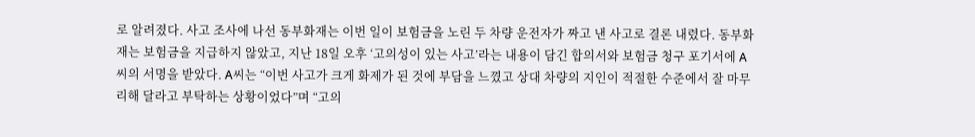로 알려졌다. 사고 조사에 나선 동부화재는 이번 일이 보험금을 노린 두 차량 운전자가 짜고 낸 사고로 결론 내렸다. 동부화재는 보험금을 지급하지 않았고, 지난 18일 오후 ‘고의성이 있는 사고’라는 내용이 담긴 합의서와 보험금 청구 포기서에 A씨의 서명을 받았다. A씨는 “이번 사고가 크게 화제가 된 것에 부담을 느꼈고 상대 차량의 지인이 적절한 수준에서 잘 마무리해 달라고 부탁하는 상황이었다”며 “고의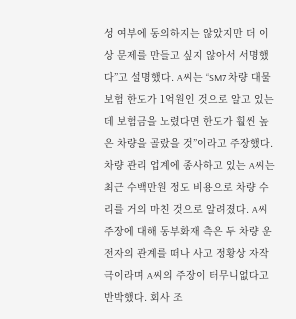성 여부에 동의하지는 않았지만 더 이상 문제를 만들고 싶지 않아서 서명했다”고 설명했다. A씨는 “SM7 차량 대물보험 한도가 1억원인 것으로 알고 있는데 보험금을 노렸다면 한도가 훨씬 높은 차량을 골랐을 것”이라고 주장했다. 차량 관리 업계에 종사하고 있는 A씨는 최근 수백만원 정도 비용으로 차량 수리를 거의 마친 것으로 알려졌다. A씨 주장에 대해 동부화재 측은 두 차량 운전자의 관계를 떠나 사고 정황상 자작극이라며 A씨의 주장이 터무니없다고 반박했다. 회사 조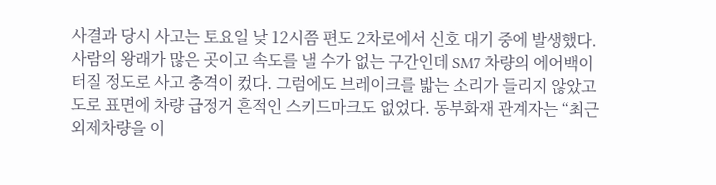사결과 당시 사고는 토요일 낮 12시쯤 편도 2차로에서 신호 대기 중에 발생했다. 사람의 왕래가 많은 곳이고 속도를 낼 수가 없는 구간인데 SM7 차량의 에어백이 터질 정도로 사고 충격이 컸다. 그럼에도 브레이크를 밟는 소리가 들리지 않았고 도로 표면에 차량 급정거 흔적인 스키드마크도 없었다. 동부화재 관계자는 “최근 외제차량을 이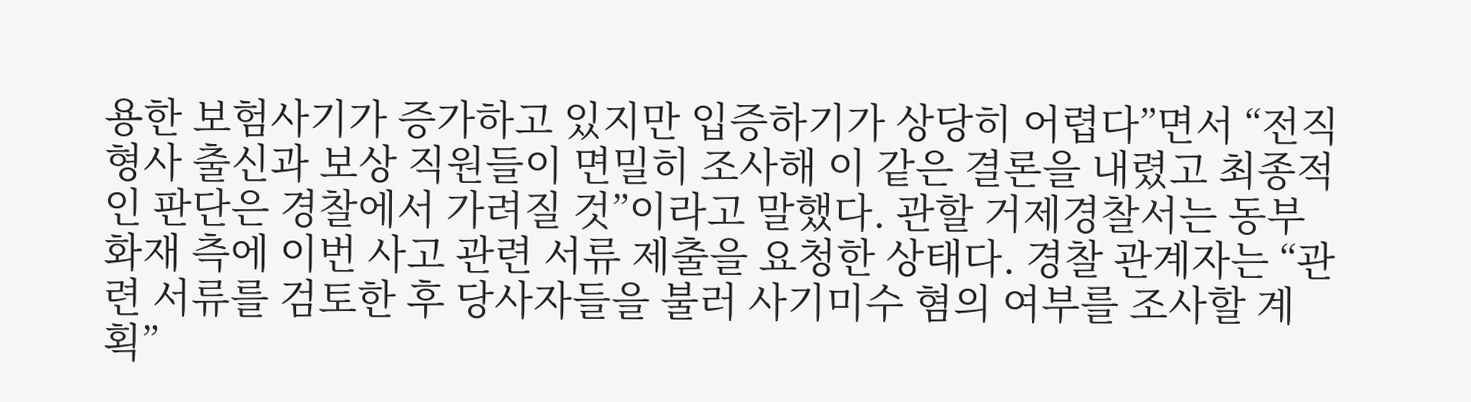용한 보험사기가 증가하고 있지만 입증하기가 상당히 어렵다”면서 “전직 형사 출신과 보상 직원들이 면밀히 조사해 이 같은 결론을 내렸고 최종적인 판단은 경찰에서 가려질 것”이라고 말했다. 관할 거제경찰서는 동부화재 측에 이번 사고 관련 서류 제출을 요청한 상태다. 경찰 관계자는 “관련 서류를 검토한 후 당사자들을 불러 사기미수 혐의 여부를 조사할 계획”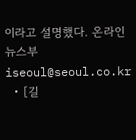이라고 설명했다. 온라인뉴스부 iseoul@seoul.co.kr
  • [길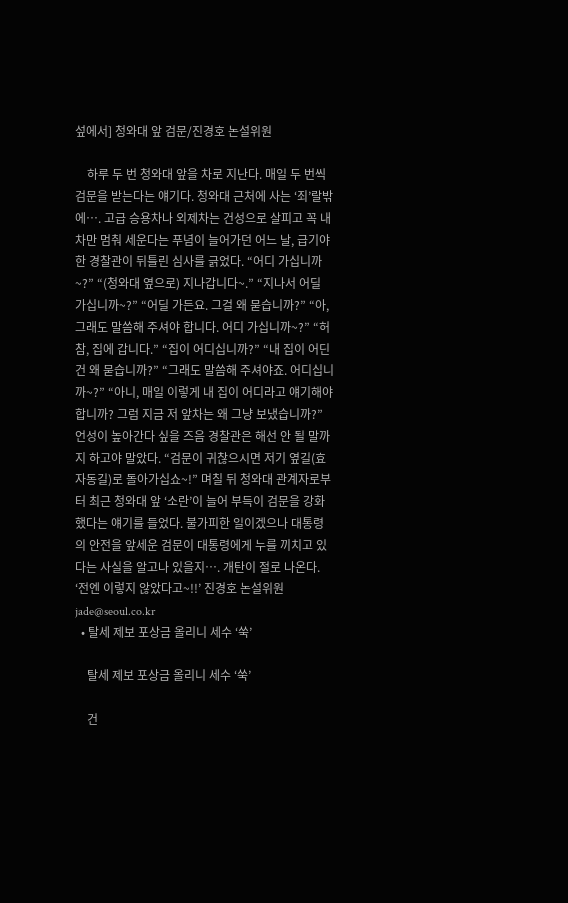섶에서] 청와대 앞 검문/진경호 논설위원

    하루 두 번 청와대 앞을 차로 지난다. 매일 두 번씩 검문을 받는다는 얘기다. 청와대 근처에 사는 ‘죄’랄밖에…. 고급 승용차나 외제차는 건성으로 살피고 꼭 내 차만 멈춰 세운다는 푸념이 늘어가던 어느 날, 급기야 한 경찰관이 뒤틀린 심사를 긁었다. “어디 가십니까~?” “(청와대 옆으로) 지나갑니다~.” “지나서 어딜 가십니까~?” “어딜 가든요. 그걸 왜 묻습니까?” “아, 그래도 말씀해 주셔야 합니다. 어디 가십니까~?” “허 참, 집에 갑니다.” “집이 어디십니까?” “내 집이 어딘 건 왜 묻습니까?” “그래도 말씀해 주셔야죠. 어디십니까~?” “아니, 매일 이렇게 내 집이 어디라고 얘기해야 합니까? 그럼 지금 저 앞차는 왜 그냥 보냈습니까?” 언성이 높아간다 싶을 즈음 경찰관은 해선 안 될 말까지 하고야 말았다. “검문이 귀찮으시면 저기 옆길(효자동길)로 돌아가십쇼~!” 며칠 뒤 청와대 관계자로부터 최근 청와대 앞 ‘소란’이 늘어 부득이 검문을 강화했다는 얘기를 들었다. 불가피한 일이겠으나 대통령의 안전을 앞세운 검문이 대통령에게 누를 끼치고 있다는 사실을 알고나 있을지…. 개탄이 절로 나온다. ‘전엔 이렇지 않았다고~!!’ 진경호 논설위원 jade@seoul.co.kr
  • 탈세 제보 포상금 올리니 세수 ‘쑥’

    탈세 제보 포상금 올리니 세수 ‘쑥’

    건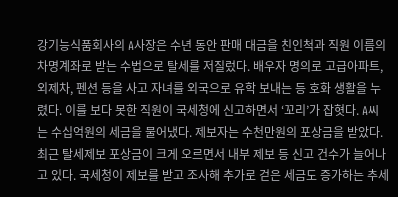강기능식품회사의 A사장은 수년 동안 판매 대금을 친인척과 직원 이름의 차명계좌로 받는 수법으로 탈세를 저질렀다. 배우자 명의로 고급아파트, 외제차, 펜션 등을 사고 자녀를 외국으로 유학 보내는 등 호화 생활을 누렸다. 이를 보다 못한 직원이 국세청에 신고하면서 ‘꼬리’가 잡혓다. A씨는 수십억원의 세금을 물어냈다. 제보자는 수천만원의 포상금을 받았다. 최근 탈세제보 포상금이 크게 오르면서 내부 제보 등 신고 건수가 늘어나고 있다. 국세청이 제보를 받고 조사해 추가로 걷은 세금도 증가하는 추세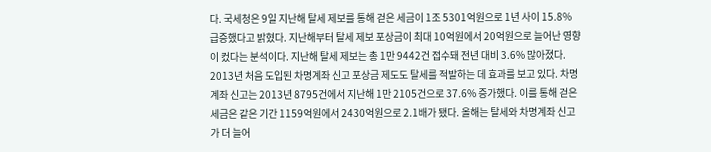다. 국세청은 9일 지난해 탈세 제보를 통해 걷은 세금이 1조 5301억원으로 1년 사이 15.8% 급증했다고 밝혔다. 지난해부터 탈세 제보 포상금이 최대 10억원에서 20억원으로 늘어난 영향이 컸다는 분석이다. 지난해 탈세 제보는 총 1만 9442건 접수돼 전년 대비 3.6% 많아졌다. 2013년 처음 도입된 차명계좌 신고 포상금 제도도 탈세를 적발하는 데 효과를 보고 있다. 차명계좌 신고는 2013년 8795건에서 지난해 1만 2105건으로 37.6% 증가했다. 이를 통해 걷은 세금은 같은 기간 1159억원에서 2430억원으로 2.1배가 됐다. 올해는 탈세와 차명계좌 신고가 더 늘어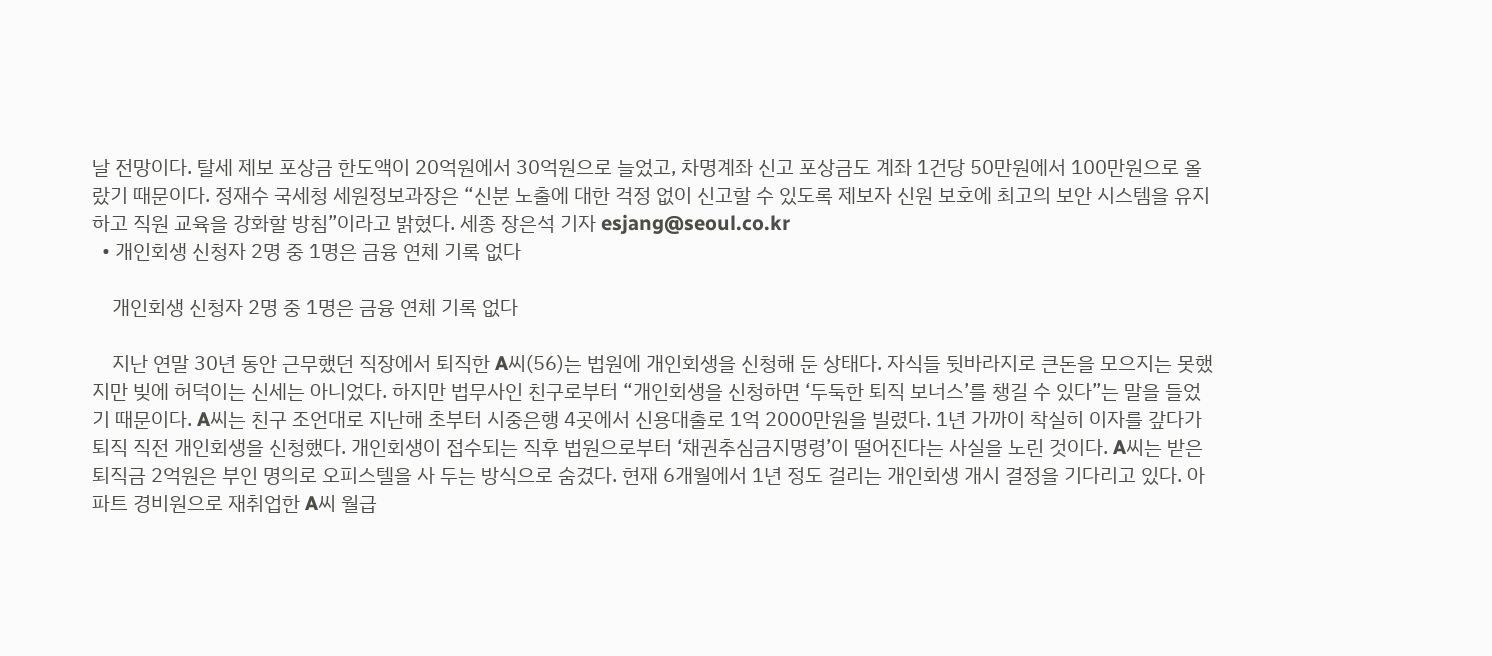날 전망이다. 탈세 제보 포상금 한도액이 20억원에서 30억원으로 늘었고, 차명계좌 신고 포상금도 계좌 1건당 50만원에서 100만원으로 올랐기 때문이다. 정재수 국세청 세원정보과장은 “신분 노출에 대한 걱정 없이 신고할 수 있도록 제보자 신원 보호에 최고의 보안 시스템을 유지하고 직원 교육을 강화할 방침”이라고 밝혔다. 세종 장은석 기자 esjang@seoul.co.kr
  • 개인회생 신청자 2명 중 1명은 금융 연체 기록 없다

    개인회생 신청자 2명 중 1명은 금융 연체 기록 없다

    지난 연말 30년 동안 근무했던 직장에서 퇴직한 A씨(56)는 법원에 개인회생을 신청해 둔 상태다. 자식들 뒷바라지로 큰돈을 모으지는 못했지만 빚에 허덕이는 신세는 아니었다. 하지만 법무사인 친구로부터 “개인회생을 신청하면 ‘두둑한 퇴직 보너스’를 챙길 수 있다”는 말을 들었기 때문이다. A씨는 친구 조언대로 지난해 초부터 시중은행 4곳에서 신용대출로 1억 2000만원을 빌렸다. 1년 가까이 착실히 이자를 갚다가 퇴직 직전 개인회생을 신청했다. 개인회생이 접수되는 직후 법원으로부터 ‘채권추심금지명령’이 떨어진다는 사실을 노린 것이다. A씨는 받은 퇴직금 2억원은 부인 명의로 오피스텔을 사 두는 방식으로 숨겼다. 현재 6개월에서 1년 정도 걸리는 개인회생 개시 결정을 기다리고 있다. 아파트 경비원으로 재취업한 A씨 월급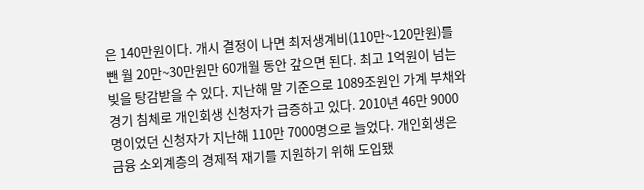은 140만원이다. 개시 결정이 나면 최저생계비(110만~120만원)를 뺀 월 20만~30만원만 60개월 동안 갚으면 된다. 최고 1억원이 넘는 빚을 탕감받을 수 있다. 지난해 말 기준으로 1089조원인 가계 부채와 경기 침체로 개인회생 신청자가 급증하고 있다. 2010년 46만 9000명이었던 신청자가 지난해 110만 7000명으로 늘었다. 개인회생은 금융 소외계층의 경제적 재기를 지원하기 위해 도입됐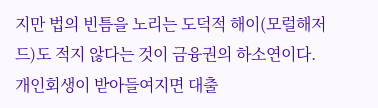지만 법의 빈틈을 노리는 도덕적 해이(모럴해저드)도 적지 않다는 것이 금융권의 하소연이다. 개인회생이 받아들여지면 대출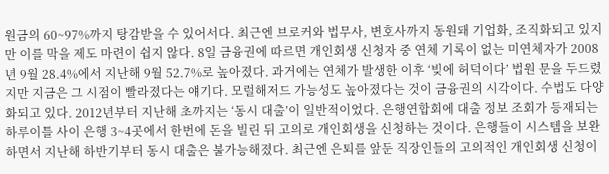원금의 60~97%까지 탕감받을 수 있어서다. 최근엔 브로커와 법무사, 변호사까지 동원돼 기업화, 조직화되고 있지만 이를 막을 제도 마련이 쉽지 않다. 8일 금융권에 따르면 개인회생 신청자 중 연체 기록이 없는 미연체자가 2008년 9월 28.4%에서 지난해 9월 52.7%로 높아졌다. 과거에는 연체가 발생한 이후 ‘빚에 허덕이다’ 법원 문을 두드렸지만 지금은 그 시점이 빨라졌다는 얘기다. 모럴해저드 가능성도 높아졌다는 것이 금융권의 시각이다. 수법도 다양화되고 있다. 2012년부터 지난해 초까지는 ‘동시 대출’이 일반적이었다. 은행연합회에 대출 정보 조회가 등재되는 하루이틀 사이 은행 3~4곳에서 한번에 돈을 빌린 뒤 고의로 개인회생을 신청하는 것이다. 은행들이 시스템을 보완하면서 지난해 하반기부터 동시 대출은 불가능해졌다. 최근엔 은퇴를 앞둔 직장인들의 고의적인 개인회생 신청이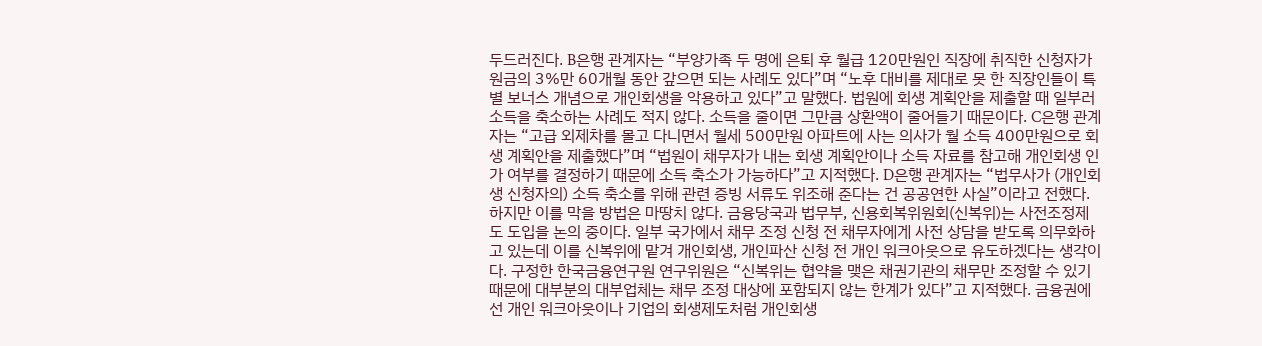두드러진다. B은행 관계자는 “부양가족 두 명에 은퇴 후 월급 120만원인 직장에 취직한 신청자가 원금의 3%만 60개월 동안 갚으면 되는 사례도 있다”며 “노후 대비를 제대로 못 한 직장인들이 특별 보너스 개념으로 개인회생을 악용하고 있다”고 말했다. 법원에 회생 계획안을 제출할 때 일부러 소득을 축소하는 사례도 적지 않다. 소득을 줄이면 그만큼 상환액이 줄어들기 때문이다. C은행 관계자는 “고급 외제차를 몰고 다니면서 월세 500만원 아파트에 사는 의사가 월 소득 400만원으로 회생 계획안을 제출했다”며 “법원이 채무자가 내는 회생 계획안이나 소득 자료를 참고해 개인회생 인가 여부를 결정하기 때문에 소득 축소가 가능하다”고 지적했다. D은행 관계자는 “법무사가 (개인회생 신청자의) 소득 축소를 위해 관련 증빙 서류도 위조해 준다는 건 공공연한 사실”이라고 전했다. 하지만 이를 막을 방법은 마땅치 않다. 금융당국과 법무부, 신용회복위원회(신복위)는 사전조정제도 도입을 논의 중이다. 일부 국가에서 채무 조정 신청 전 채무자에게 사전 상담을 받도록 의무화하고 있는데 이를 신복위에 맡겨 개인회생, 개인파산 신청 전 개인 워크아웃으로 유도하겠다는 생각이다. 구정한 한국금융연구원 연구위원은 “신복위는 협약을 맺은 채권기관의 채무만 조정할 수 있기 때문에 대부분의 대부업체는 채무 조정 대상에 포함되지 않는 한계가 있다”고 지적했다. 금융권에선 개인 워크아웃이나 기업의 회생제도처럼 개인회생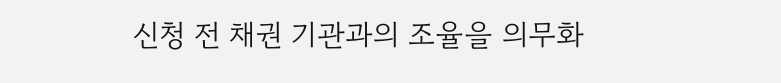신청 전 채권 기관과의 조율을 의무화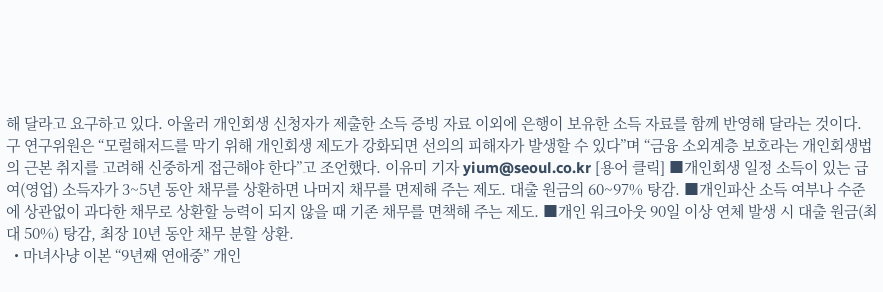해 달라고 요구하고 있다. 아울러 개인회생 신청자가 제출한 소득 증빙 자료 이외에 은행이 보유한 소득 자료를 함께 반영해 달라는 것이다. 구 연구위원은 “모럴해저드를 막기 위해 개인회생 제도가 강화되면 선의의 피해자가 발생할 수 있다”며 “금융 소외계층 보호라는 개인회생법의 근본 취지를 고려해 신중하게 접근해야 한다”고 조언했다. 이유미 기자 yium@seoul.co.kr [용어 클릭] ■개인회생 일정 소득이 있는 급여(영업) 소득자가 3~5년 동안 채무를 상환하면 나머지 채무를 면제해 주는 제도. 대출 원금의 60~97% 탕감. ■개인파산 소득 여부나 수준에 상관없이 과다한 채무로 상환할 능력이 되지 않을 때 기존 채무를 면책해 주는 제도. ■개인 워크아웃 90일 이상 연체 발생 시 대출 원금(최대 50%) 탕감, 최장 10년 동안 채무 분할 상환.
  • 마녀사냥 이본 “9년째 연애중” 개인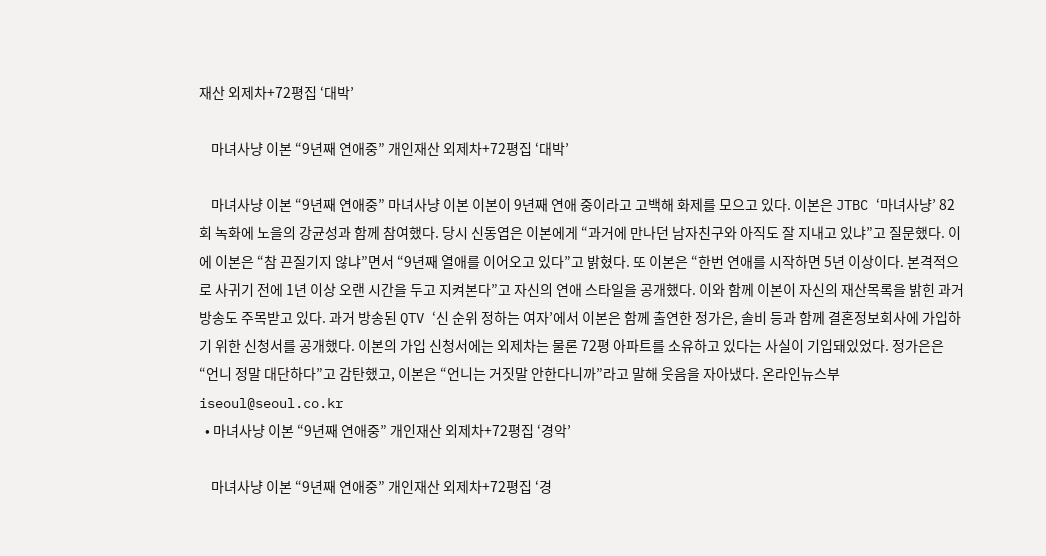재산 외제차+72평집 ‘대박’

    마녀사냥 이본 “9년째 연애중” 개인재산 외제차+72평집 ‘대박’

    마녀사냥 이본 “9년째 연애중” 마녀사냥 이본 이본이 9년째 연애 중이라고 고백해 화제를 모으고 있다. 이본은 JTBC ‘마녀사냥’ 82회 녹화에 노을의 강균성과 함께 참여했다. 당시 신동엽은 이본에게 “과거에 만나던 남자친구와 아직도 잘 지내고 있냐”고 질문했다. 이에 이본은 “참 끈질기지 않냐”면서 “9년째 열애를 이어오고 있다”고 밝혔다. 또 이본은 “한번 연애를 시작하면 5년 이상이다. 본격적으로 사귀기 전에 1년 이상 오랜 시간을 두고 지켜본다”고 자신의 연애 스타일을 공개했다. 이와 함께 이본이 자신의 재산목록을 밝힌 과거 방송도 주목받고 있다. 과거 방송된 QTV ‘신 순위 정하는 여자’에서 이본은 함께 출연한 정가은, 솔비 등과 함께 결혼정보회사에 가입하기 위한 신청서를 공개했다. 이본의 가입 신청서에는 외제차는 물론 72평 아파트를 소유하고 있다는 사실이 기입돼있었다. 정가은은 “언니 정말 대단하다”고 감탄했고, 이본은 “언니는 거짓말 안한다니까”라고 말해 웃음을 자아냈다. 온라인뉴스부 iseoul@seoul.co.kr
  • 마녀사냥 이본 “9년째 연애중” 개인재산 외제차+72평집 ‘경악’

    마녀사냥 이본 “9년째 연애중” 개인재산 외제차+72평집 ‘경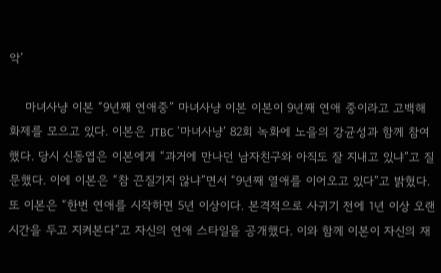악’

    마녀사냥 이본 “9년째 연애중” 마녀사냥 이본 이본이 9년째 연애 중이라고 고백해 화제를 모으고 있다. 이본은 JTBC ‘마녀사냥’ 82회 녹화에 노을의 강균성과 함께 참여했다. 당시 신동엽은 이본에게 “과거에 만나던 남자친구와 아직도 잘 지내고 있냐”고 질문했다. 이에 이본은 “참 끈질기지 않냐”면서 “9년째 열애를 이어오고 있다”고 밝혔다. 또 이본은 “한번 연애를 시작하면 5년 이상이다. 본격적으로 사귀기 전에 1년 이상 오랜 시간을 두고 지켜본다”고 자신의 연애 스타일을 공개했다. 이와 함께 이본이 자신의 재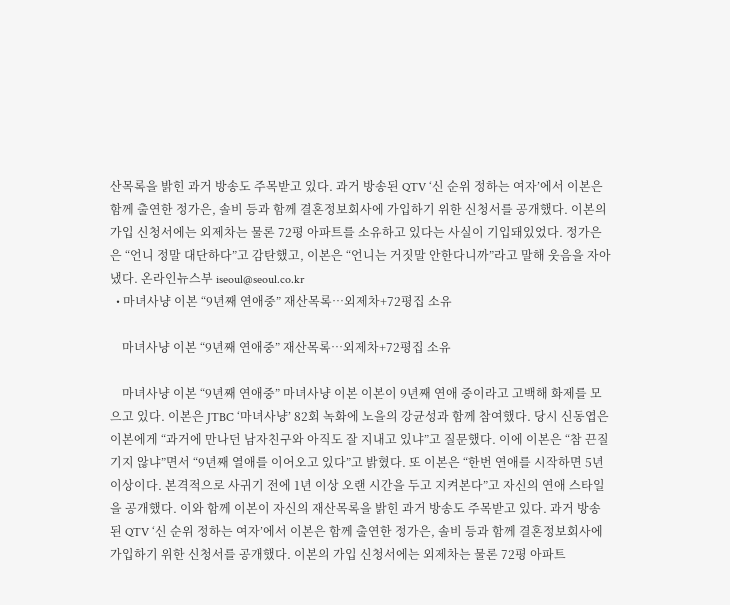산목록을 밝힌 과거 방송도 주목받고 있다. 과거 방송된 QTV ‘신 순위 정하는 여자’에서 이본은 함께 출연한 정가은, 솔비 등과 함께 결혼정보회사에 가입하기 위한 신청서를 공개했다. 이본의 가입 신청서에는 외제차는 물론 72평 아파트를 소유하고 있다는 사실이 기입돼있었다. 정가은은 “언니 정말 대단하다”고 감탄했고, 이본은 “언니는 거짓말 안한다니까”라고 말해 웃음을 자아냈다. 온라인뉴스부 iseoul@seoul.co.kr
  • 마녀사냥 이본 “9년째 연애중” 재산목록…외제차+72평집 소유

    마녀사냥 이본 “9년째 연애중” 재산목록…외제차+72평집 소유

    마녀사냥 이본 “9년째 연애중” 마녀사냥 이본 이본이 9년째 연애 중이라고 고백해 화제를 모으고 있다. 이본은 JTBC ‘마녀사냥’ 82회 녹화에 노을의 강균성과 함께 참여했다. 당시 신동엽은 이본에게 “과거에 만나던 남자친구와 아직도 잘 지내고 있냐”고 질문했다. 이에 이본은 “참 끈질기지 않냐”면서 “9년째 열애를 이어오고 있다”고 밝혔다. 또 이본은 “한번 연애를 시작하면 5년 이상이다. 본격적으로 사귀기 전에 1년 이상 오랜 시간을 두고 지켜본다”고 자신의 연애 스타일을 공개했다. 이와 함께 이본이 자신의 재산목록을 밝힌 과거 방송도 주목받고 있다. 과거 방송된 QTV ‘신 순위 정하는 여자’에서 이본은 함께 출연한 정가은, 솔비 등과 함께 결혼정보회사에 가입하기 위한 신청서를 공개했다. 이본의 가입 신청서에는 외제차는 물론 72평 아파트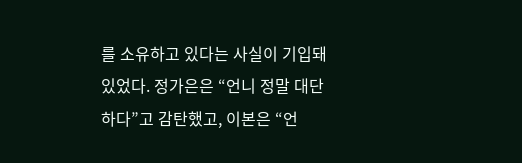를 소유하고 있다는 사실이 기입돼있었다. 정가은은 “언니 정말 대단하다”고 감탄했고, 이본은 “언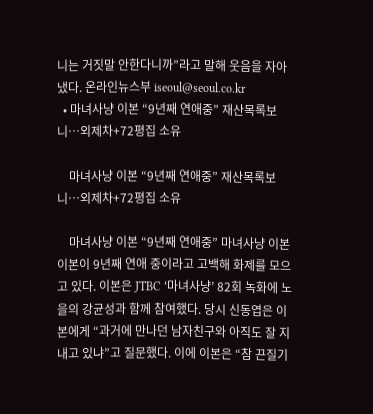니는 거짓말 안한다니까”라고 말해 웃음을 자아냈다. 온라인뉴스부 iseoul@seoul.co.kr
  • 마녀사냥 이본 “9년째 연애중” 재산목록보니…외제차+72평집 소유

    마녀사냥 이본 “9년째 연애중” 재산목록보니…외제차+72평집 소유

    마녀사냥 이본 “9년째 연애중” 마녀사냥 이본 이본이 9년째 연애 중이라고 고백해 화제를 모으고 있다. 이본은 JTBC ‘마녀사냥’ 82회 녹화에 노을의 강균성과 함께 참여했다. 당시 신동엽은 이본에게 “과거에 만나던 남자친구와 아직도 잘 지내고 있냐”고 질문했다. 이에 이본은 “참 끈질기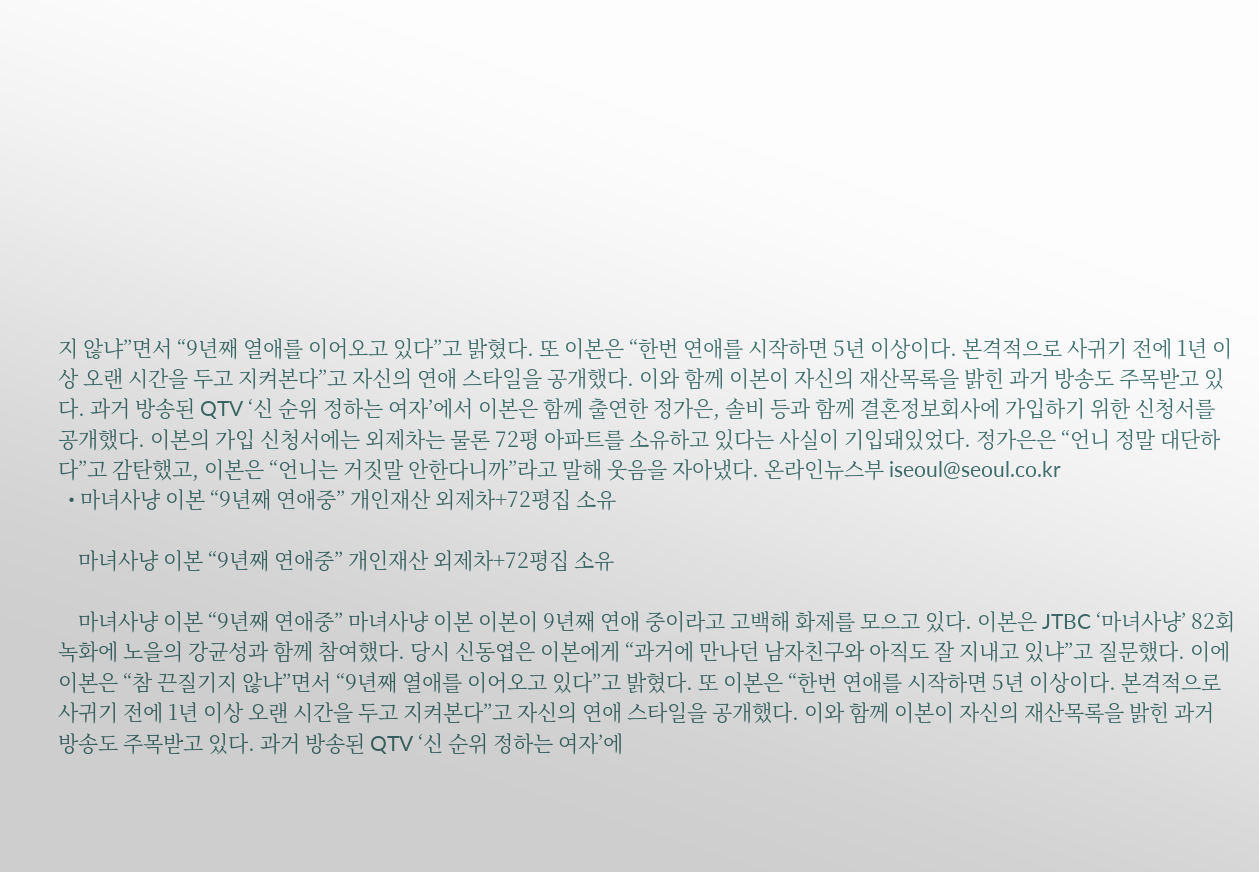지 않냐”면서 “9년째 열애를 이어오고 있다”고 밝혔다. 또 이본은 “한번 연애를 시작하면 5년 이상이다. 본격적으로 사귀기 전에 1년 이상 오랜 시간을 두고 지켜본다”고 자신의 연애 스타일을 공개했다. 이와 함께 이본이 자신의 재산목록을 밝힌 과거 방송도 주목받고 있다. 과거 방송된 QTV ‘신 순위 정하는 여자’에서 이본은 함께 출연한 정가은, 솔비 등과 함께 결혼정보회사에 가입하기 위한 신청서를 공개했다. 이본의 가입 신청서에는 외제차는 물론 72평 아파트를 소유하고 있다는 사실이 기입돼있었다. 정가은은 “언니 정말 대단하다”고 감탄했고, 이본은 “언니는 거짓말 안한다니까”라고 말해 웃음을 자아냈다. 온라인뉴스부 iseoul@seoul.co.kr
  • 마녀사냥 이본 “9년째 연애중” 개인재산 외제차+72평집 소유

    마녀사냥 이본 “9년째 연애중” 개인재산 외제차+72평집 소유

    마녀사냥 이본 “9년째 연애중” 마녀사냥 이본 이본이 9년째 연애 중이라고 고백해 화제를 모으고 있다. 이본은 JTBC ‘마녀사냥’ 82회 녹화에 노을의 강균성과 함께 참여했다. 당시 신동엽은 이본에게 “과거에 만나던 남자친구와 아직도 잘 지내고 있냐”고 질문했다. 이에 이본은 “참 끈질기지 않냐”면서 “9년째 열애를 이어오고 있다”고 밝혔다. 또 이본은 “한번 연애를 시작하면 5년 이상이다. 본격적으로 사귀기 전에 1년 이상 오랜 시간을 두고 지켜본다”고 자신의 연애 스타일을 공개했다. 이와 함께 이본이 자신의 재산목록을 밝힌 과거 방송도 주목받고 있다. 과거 방송된 QTV ‘신 순위 정하는 여자’에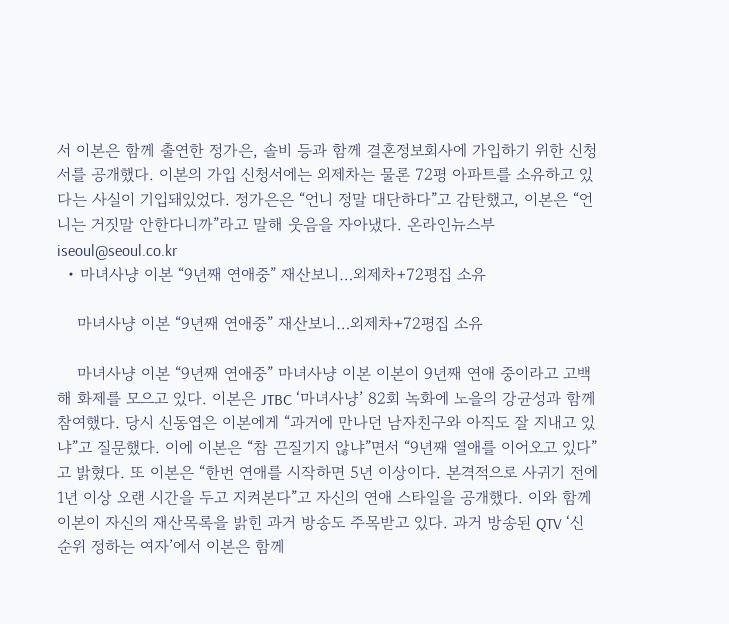서 이본은 함께 출연한 정가은, 솔비 등과 함께 결혼정보회사에 가입하기 위한 신청서를 공개했다. 이본의 가입 신청서에는 외제차는 물론 72평 아파트를 소유하고 있다는 사실이 기입돼있었다. 정가은은 “언니 정말 대단하다”고 감탄했고, 이본은 “언니는 거짓말 안한다니까”라고 말해 웃음을 자아냈다. 온라인뉴스부 iseoul@seoul.co.kr
  • 마녀사냥 이본 “9년째 연애중” 재산보니…외제차+72평집 소유

    마녀사냥 이본 “9년째 연애중” 재산보니…외제차+72평집 소유

    마녀사냥 이본 “9년째 연애중” 마녀사냥 이본 이본이 9년째 연애 중이라고 고백해 화제를 모으고 있다. 이본은 JTBC ‘마녀사냥’ 82회 녹화에 노을의 강균성과 함께 참여했다. 당시 신동엽은 이본에게 “과거에 만나던 남자친구와 아직도 잘 지내고 있냐”고 질문했다. 이에 이본은 “참 끈질기지 않냐”면서 “9년째 열애를 이어오고 있다”고 밝혔다. 또 이본은 “한번 연애를 시작하면 5년 이상이다. 본격적으로 사귀기 전에 1년 이상 오랜 시간을 두고 지켜본다”고 자신의 연애 스타일을 공개했다. 이와 함께 이본이 자신의 재산목록을 밝힌 과거 방송도 주목받고 있다. 과거 방송된 QTV ‘신 순위 정하는 여자’에서 이본은 함께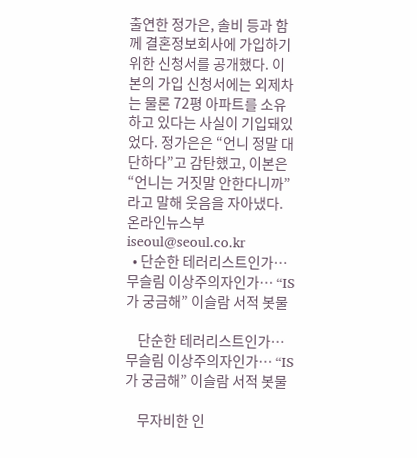출연한 정가은, 솔비 등과 함께 결혼정보회사에 가입하기 위한 신청서를 공개했다. 이본의 가입 신청서에는 외제차는 물론 72평 아파트를 소유하고 있다는 사실이 기입돼있었다. 정가은은 “언니 정말 대단하다”고 감탄했고, 이본은 “언니는 거짓말 안한다니까”라고 말해 웃음을 자아냈다. 온라인뉴스부 iseoul@seoul.co.kr
  • 단순한 테러리스트인가… 무슬림 이상주의자인가… “IS가 궁금해” 이슬람 서적 봇물

    단순한 테러리스트인가… 무슬림 이상주의자인가… “IS가 궁금해” 이슬람 서적 봇물

    무자비한 인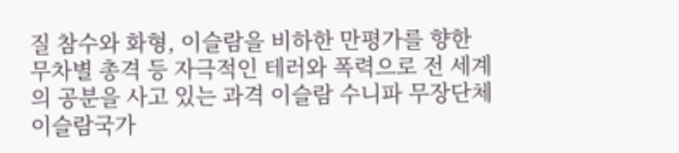질 참수와 화형, 이슬람을 비하한 만평가를 향한 무차별 총격 등 자극적인 테러와 폭력으로 전 세계의 공분을 사고 있는 과격 이슬람 수니파 무장단체 이슬람국가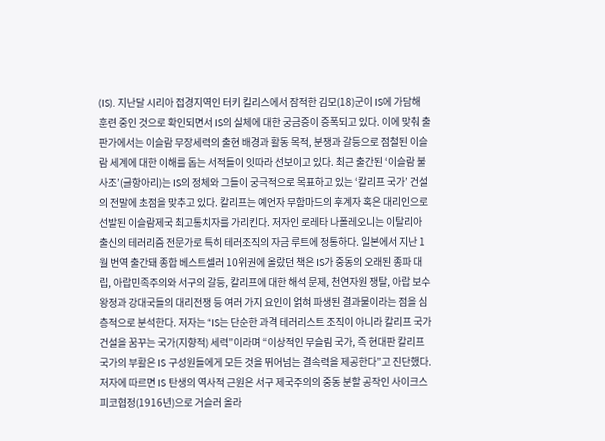(IS). 지난달 시리아 접경지역인 터키 킬리스에서 잠적한 김모(18)군이 IS에 가담해 훈련 중인 것으로 확인되면서 IS의 실체에 대한 궁금증이 증폭되고 있다. 이에 맞춰 출판가에서는 이슬람 무장세력의 출현 배경과 활동 목적, 분쟁과 갈등으로 점철된 이슬람 세계에 대한 이해를 돕는 서적들이 잇따라 선보이고 있다. 최근 출간된 ‘이슬람 불사조’(글항아리)는 IS의 정체와 그들이 궁극적으로 목표하고 있는 ‘칼리프 국가’ 건설의 전말에 초점을 맞추고 있다. 칼리프는 예언자 무함마드의 후계자 혹은 대리인으로 선발된 이슬람제국 최고통치자를 가리킨다. 저자인 로레타 나폴레오니는 이탈리아 출신의 테러리즘 전문가로 특히 테러조직의 자금 루트에 정통하다. 일본에서 지난 1월 번역 출간돼 종합 베스트셀러 10위권에 올랐던 책은 IS가 중동의 오래된 종파 대립, 아랍민족주의와 서구의 갈등, 칼리프에 대한 해석 문제, 천연자원 쟁탈, 아랍 보수 왕정과 강대국들의 대리전쟁 등 여러 가지 요인이 얽혀 파생된 결과물이라는 점을 심층적으로 분석한다. 저자는 “IS는 단순한 과격 테러리스트 조직이 아니라 칼리프 국가 건설을 꿈꾸는 국가(지향적) 세력”이라며 “이상적인 무슬림 국가, 즉 현대판 칼리프 국가의 부활은 IS 구성원들에게 모든 것을 뛰어넘는 결속력을 제공한다”고 진단했다. 저자에 따르면 IS 탄생의 역사적 근원은 서구 제국주의의 중동 분할 공작인 사이크스피코협정(1916년)으로 거슬러 올라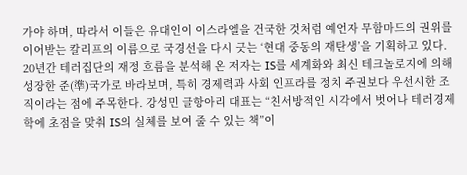가야 하며, 따라서 이들은 유대인이 이스라엘을 건국한 것처럼 예언자 무함마드의 권위를 이어받는 칼리프의 이름으로 국경선을 다시 긋는 ‘현대 중동의 재탄생’을 기획하고 있다. 20년간 테러집단의 재정 흐름을 분석해 온 저자는 IS를 세계화와 최신 테크놀로지에 의해 성장한 준(準)국가로 바라보며, 특히 경제력과 사회 인프라를 정치 주권보다 우선시한 조직이라는 점에 주목한다. 강성민 글항아리 대표는 “친서방적인 시각에서 벗어나 테러경제학에 초점을 맞춰 IS의 실체를 보여 줄 수 있는 책”이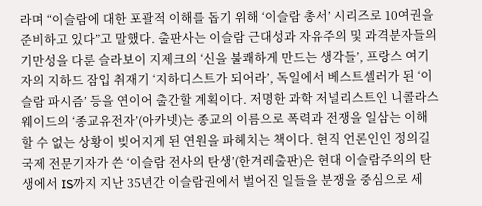라며 “이슬람에 대한 포괄적 이해를 돕기 위해 ‘이슬람 총서’ 시리즈로 10여권을 준비하고 있다”고 말했다. 출판사는 이슬람 근대성과 자유주의 및 과격분자들의 기만성을 다룬 슬라보이 지제크의 ‘신을 불쾌하게 만드는 생각들’, 프랑스 여기자의 지하드 잠입 취재기 ‘지하디스트가 되어라’, 독일에서 베스트셀러가 된 ‘이슬람 파시즘’ 등을 연이어 출간할 계획이다. 저명한 과학 저널리스트인 니콜라스 웨이드의 ‘종교유전자’(아카넷)는 종교의 이름으로 폭력과 전쟁을 일삼는 이해할 수 없는 상황이 빚어지게 된 연원을 파헤치는 책이다. 현직 언론인인 정의길 국제 전문기자가 쓴 ‘이슬람 전사의 탄생’(한겨레출판)은 현대 이슬람주의의 탄생에서 IS까지 지난 35년간 이슬람권에서 벌어진 일들을 분쟁을 중심으로 세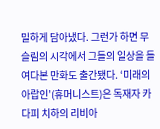밀하게 담아냈다. 그런가 하면 무슬림의 시각에서 그들의 일상을 들여다본 만화도 출간됐다. ‘미래의 아랍인’(휴머니스트)은 독재자 카다피 치하의 리비아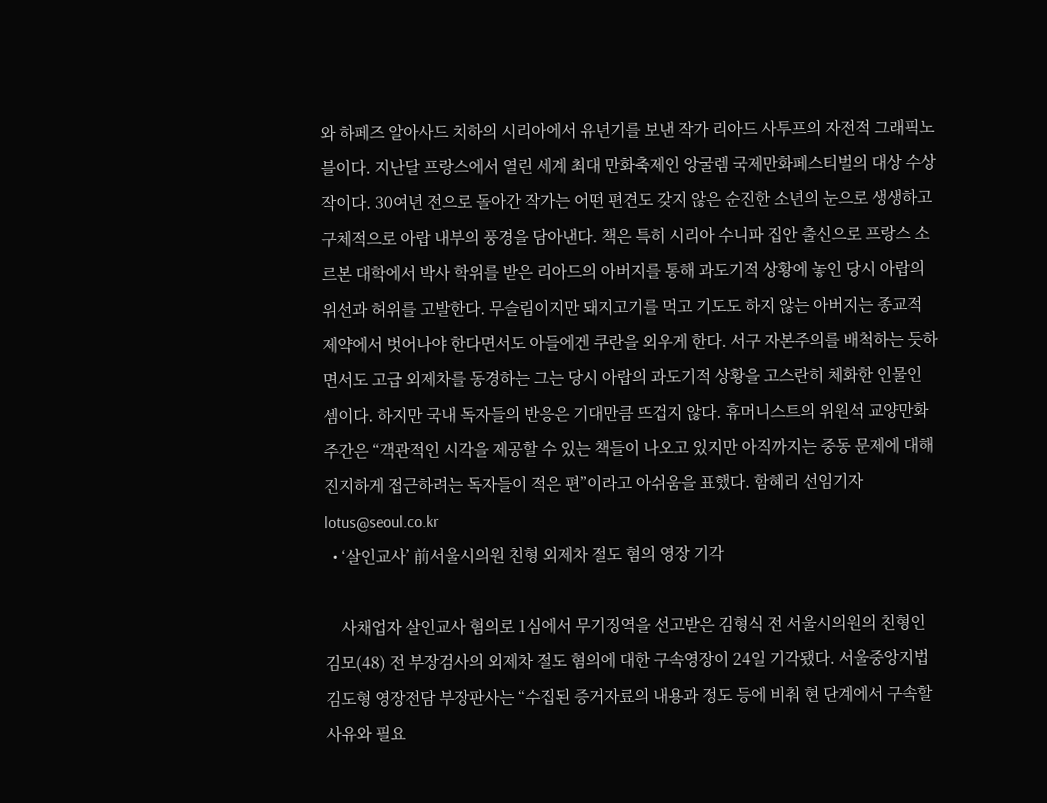와 하페즈 알아사드 치하의 시리아에서 유년기를 보낸 작가 리아드 사투프의 자전적 그래픽노블이다. 지난달 프랑스에서 열린 세계 최대 만화축제인 앙굴렘 국제만화페스티벌의 대상 수상작이다. 30여년 전으로 돌아간 작가는 어떤 편견도 갖지 않은 순진한 소년의 눈으로 생생하고 구체적으로 아랍 내부의 풍경을 담아낸다. 책은 특히 시리아 수니파 집안 출신으로 프랑스 소르본 대학에서 박사 학위를 받은 리아드의 아버지를 통해 과도기적 상황에 놓인 당시 아랍의 위선과 허위를 고발한다. 무슬림이지만 돼지고기를 먹고 기도도 하지 않는 아버지는 종교적 제약에서 벗어나야 한다면서도 아들에겐 쿠란을 외우게 한다. 서구 자본주의를 배척하는 듯하면서도 고급 외제차를 동경하는 그는 당시 아랍의 과도기적 상황을 고스란히 체화한 인물인 셈이다. 하지만 국내 독자들의 반응은 기대만큼 뜨겁지 않다. 휴머니스트의 위원석 교양만화주간은 “객관적인 시각을 제공할 수 있는 책들이 나오고 있지만 아직까지는 중동 문제에 대해 진지하게 접근하려는 독자들이 적은 편”이라고 아쉬움을 표했다. 함혜리 선임기자 lotus@seoul.co.kr
  • ‘살인교사’ 前서울시의원 친형 외제차 절도 혐의 영장 기각

    사채업자 살인교사 혐의로 1심에서 무기징역을 선고받은 김형식 전 서울시의원의 친형인 김모(48) 전 부장검사의 외제차 절도 혐의에 대한 구속영장이 24일 기각됐다. 서울중앙지법 김도형 영장전담 부장판사는 “수집된 증거자료의 내용과 정도 등에 비춰 현 단계에서 구속할 사유와 필요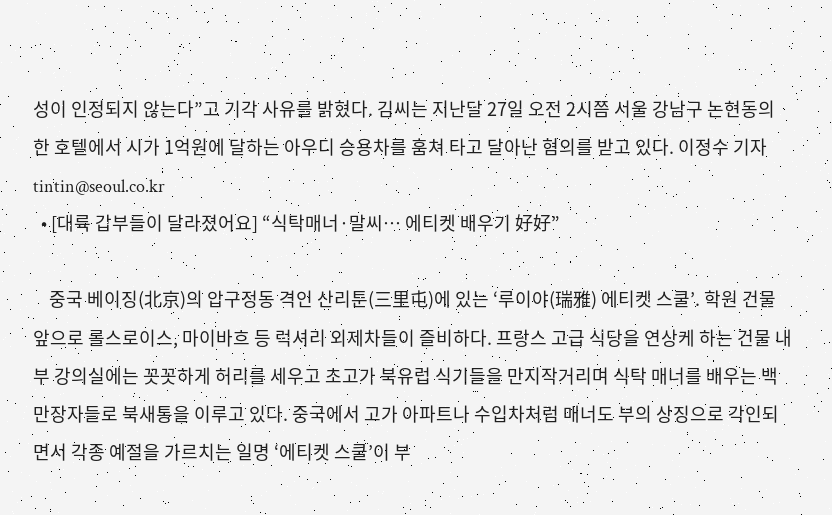성이 인정되지 않는다”고 기각 사유를 밝혔다. 김씨는 지난달 27일 오전 2시쯤 서울 강남구 논현동의 한 호텔에서 시가 1억원에 달하는 아우디 승용차를 훔쳐 타고 달아난 혐의를 받고 있다. 이정수 기자 tintin@seoul.co.kr
  • [대륙 갑부들이 달라졌어요] “식탁매너·말씨… 에티켓 배우기 好好”

    중국 베이징(北京)의 압구정동 격인 산리툰(三里屯)에 있는 ‘루이야(瑞雅) 에티켓 스쿨’. 학원 건물 앞으로 롤스로이스, 마이바흐 등 럭셔리 외제차들이 즐비하다. 프랑스 고급 식당을 연상케 하는 건물 내부 강의실에는 꼿꼿하게 허리를 세우고 초고가 북유럽 식기들을 만지작거리며 식탁 매너를 배우는 백만장자들로 북새통을 이루고 있다. 중국에서 고가 아파트나 수입차처럼 매너도 부의 상징으로 각인되면서 각종 예절을 가르치는 일명 ‘에티켓 스쿨’이 부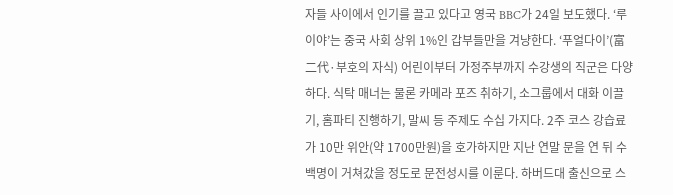자들 사이에서 인기를 끌고 있다고 영국 BBC가 24일 보도했다. ‘루이야’는 중국 사회 상위 1%인 갑부들만을 겨냥한다. ‘푸얼다이’(富二代·부호의 자식) 어린이부터 가정주부까지 수강생의 직군은 다양하다. 식탁 매너는 물론 카메라 포즈 취하기, 소그룹에서 대화 이끌기, 홈파티 진행하기, 말씨 등 주제도 수십 가지다. 2주 코스 강습료가 10만 위안(약 1700만원)을 호가하지만 지난 연말 문을 연 뒤 수백명이 거쳐갔을 정도로 문전성시를 이룬다. 하버드대 출신으로 스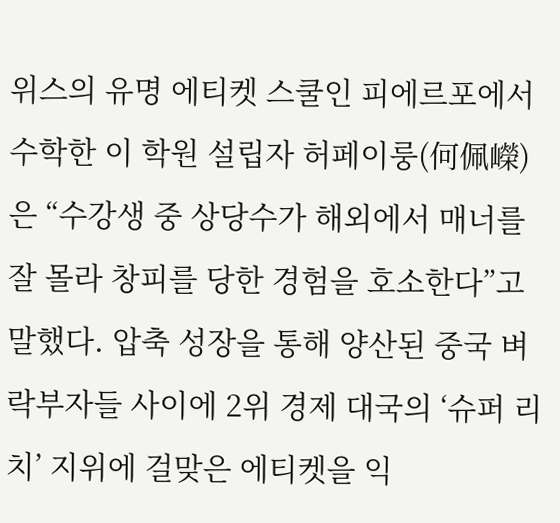위스의 유명 에티켓 스쿨인 피에르포에서 수학한 이 학원 설립자 허페이룽(何佩嶸)은 “수강생 중 상당수가 해외에서 매너를 잘 몰라 창피를 당한 경험을 호소한다”고 말했다. 압축 성장을 통해 양산된 중국 벼락부자들 사이에 2위 경제 대국의 ‘슈퍼 리치’ 지위에 걸맞은 에티켓을 익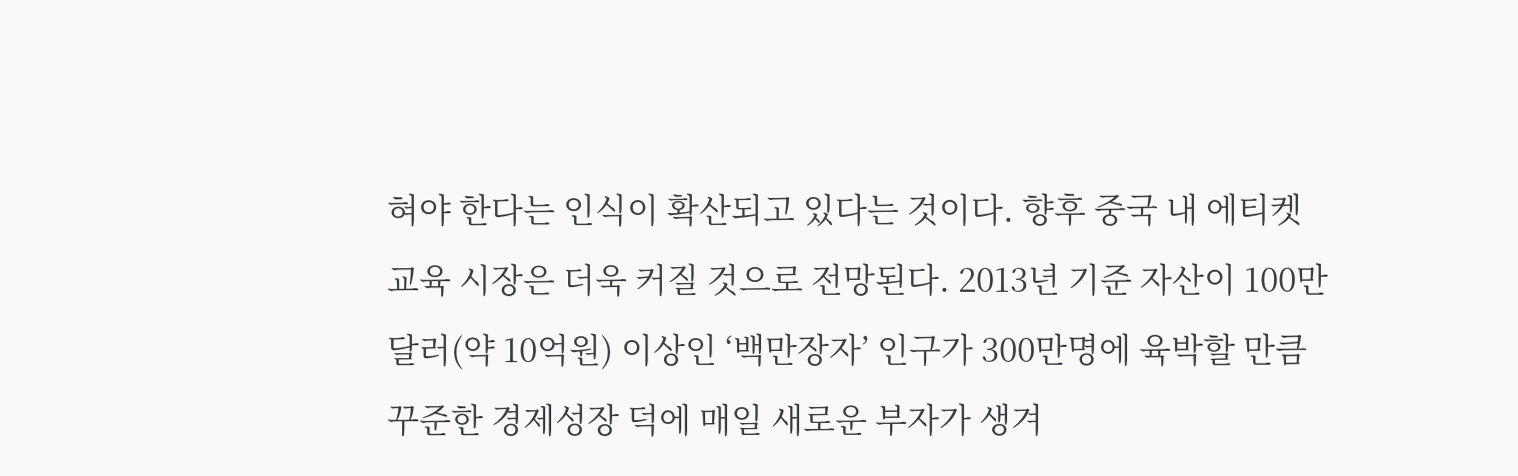혀야 한다는 인식이 확산되고 있다는 것이다. 향후 중국 내 에티켓 교육 시장은 더욱 커질 것으로 전망된다. 2013년 기준 자산이 100만 달러(약 10억원) 이상인 ‘백만장자’ 인구가 300만명에 육박할 만큼 꾸준한 경제성장 덕에 매일 새로운 부자가 생겨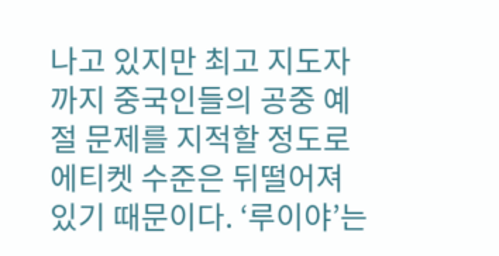나고 있지만 최고 지도자까지 중국인들의 공중 예절 문제를 지적할 정도로 에티켓 수준은 뒤떨어져 있기 때문이다. ‘루이야’는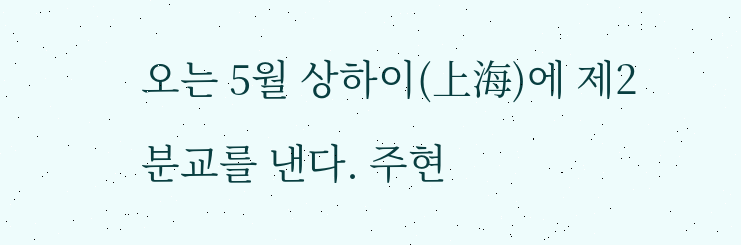오는 5월 상하이(上海)에 제2 분교를 낸다. 주현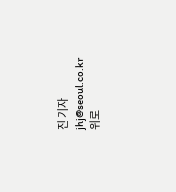진 기자 jhj@seoul.co.kr
위로